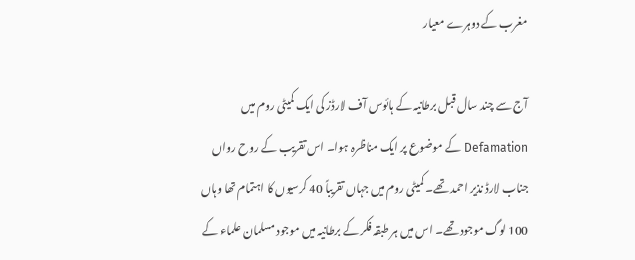مغرب کے دوہرے معیار

آج سے چند سال قبل برطانیہ کے ہائوس آف لارڈز کی ایک کمیٹی روم میں Defamation کے موضوع پر ایک مناظرہ ہوا۔ اس تقریب کے روح رواں جناب لارڈ نذیر احمد تھے۔ کمیٹی روم میں جہاں تقریباً 40 کرسیوں کا اہتمام تھا وہاں 100 لوگ موجود تھے۔ اس میں ہر طبقہ فکر کے برطانیہ میں موجود مسلمان علماء کے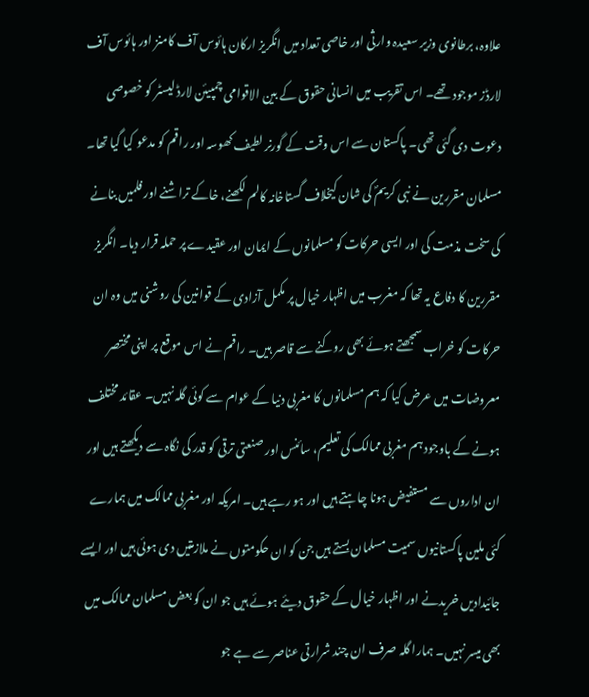علاوہ، برطانوی وزیر سعیدہ وارثی اور خاصی تعداد میں انگریز ارکان ہائوس آف کامنز اور ہائوس آف لارڈز موجود تھے۔ اس تقریب میں انسانی حقوق کے بین الاقوامی چمپیئن لارڈ لیسٹر کو خصوصی دعوت دی گئی تھی۔ پاکستان سے اس وقت کے گورنر لطیف کھوسہ اور راقم کو مدعو کیا گیا تھا۔ مسلمان مقررین نے نبی کریمؐ کی شان کیخلاف گستاخانہ کالم لکھنے، خاکے تراشنے اور فلمیں بنانے کی سخت مذمت کی اور ایسی حرکات کو مسلمانوں کے ایمان اور عقیدے پر حملہ قرار دیا۔ انگریز مقررین کا دفاع یہ تھا کہ مغرب میں اظہار خیال پر مکمل آزادی کے قوانین کی روشنی میں وہ ان حرکات کو خراب سمجھتے ہوئے بھی روکنے سے قاصر ہیں۔ راقم نے اس موقع پر اپنی مختصر معروضات میں عرض کیا کہ ہم مسلمانوں کا مغربی دنیا کے عوام سے کوئی گلہ نہیں۔ عقائد مختلف ہونے کے باوجود ہم مغربی ممالک کی تعلیم، سائنس اور صنعتی ترقی کو قدر کی نگاہ سے دیکھتے ہیں اور ان اداروں سے مستفیض ہونا چاہتے ہیں اور ہو رہے ہیں۔ امریکہ اور مغربی ممالک میں ہمارے کئی ملین پاکستانیوں سمیت مسلمان بستے ہیں جن کو ان حکومتوں نے ملازمتیں دی ہوئی ہیں اور ایسے جائیدادیں خریدنے اور اظہار خیال کے حقوق دیئے ہوئے ہیں جو ان کو بعض مسلمان ممالک میں بھی میسر نہیں۔ ہمارا گلہ صرف ان چند شرارتی عناصر سے ہے جو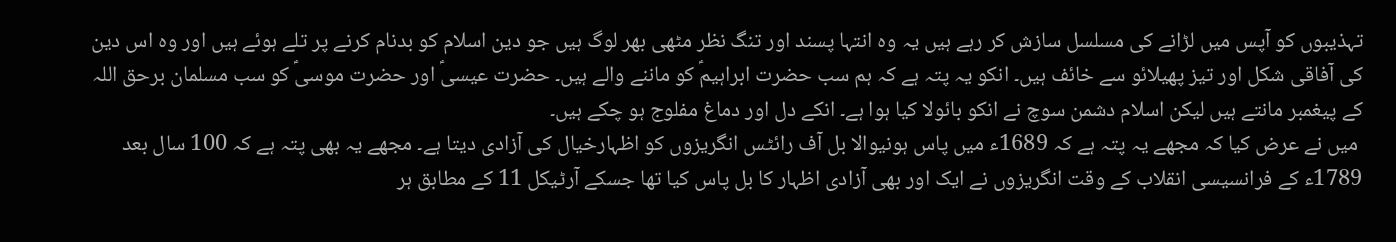تہذیبوں کو آپس میں لڑانے کی مسلسل سازش کر رہے ہیں یہ وہ انتہا پسند اور تنگ نظر مٹھی بھر لوگ ہیں جو دین اسلام کو بدنام کرنے پر تلے ہوئے ہیں اور وہ اس دین کی آفاقی شکل اور تیز پھیلائو سے خائف ہیں۔ انکو یہ پتہ ہے کہ ہم سب حضرت ابراہیمؑ کو ماننے والے ہیں۔ حضرت عیسیؑ اور حضرت موسیؑ کو سب مسلمان برحق اللہ کے پیغمبر مانتے ہیں لیکن اسلام دشمن سوچ نے انکو بائولا کیا ہوا ہے۔ انکے دل اور دماغ مفلوج ہو چکے ہیں۔
 میں نے عرض کیا کہ مجھے یہ پتہ ہے کہ 1689ء میں پاس ہونیوالا بل آف رائٹس انگریزوں کو اظہارخیال کی آزادی دیتا ہے۔ مجھے یہ بھی پتہ ہے کہ 100 سال بعد 1789ء کے فرانسیسی انقلاب کے وقت انگریزوں نے ایک اور بھی آزادی اظہار کا بل پاس کیا تھا جسکے آرٹیکل 11 کے مطابق ہر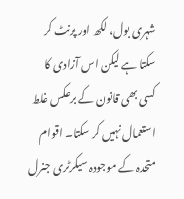شہری بول، لکھ اور پرنٹ کر سکتا ہے لیکن اس آزادی کا کسی بھی قانون کے برعکس غلط استعمال نہیں کر سکتا۔ اقوام متحدہ کے موجودہ سیکرٹری جنرل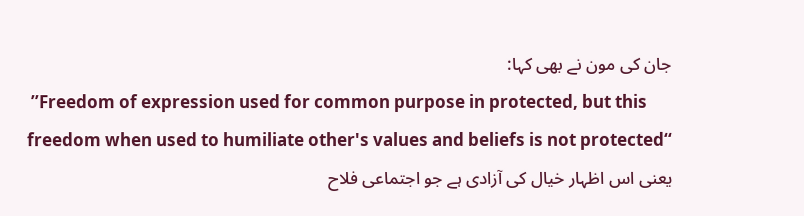جان کی مون نے بھی کہا:
 ’’Freedom of expression used for common purpose in protected, but this freedom when used to humiliate other's values and beliefs is not protected‘‘
یعنی اس اظہار خیال کی آزادی ہے جو اجتماعی فلاح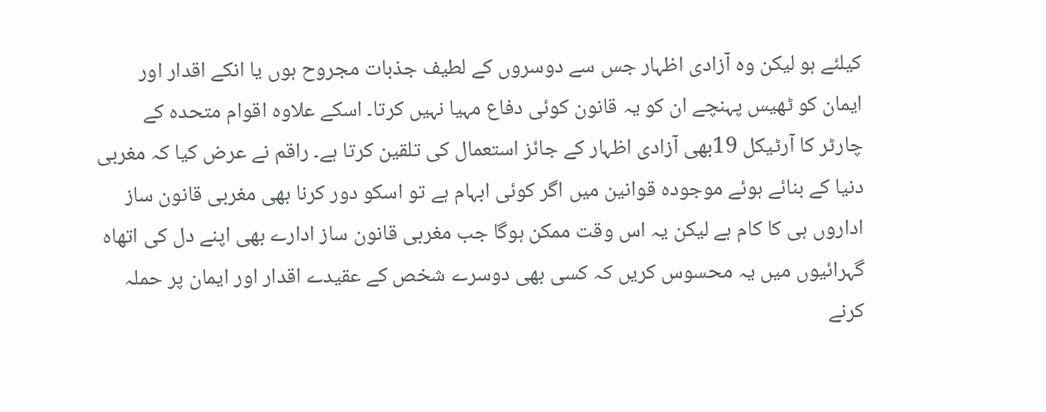کیلئے ہو لیکن وہ آزادی اظہار جس سے دوسروں کے لطیف جذبات مجروح ہوں یا انکے اقدار اور ایمان کو ٹھیس پہنچے ان کو یہ قانون کوئی دفاع مہیا نہیں کرتا۔ اسکے علاوہ اقوام متحدہ کے چارٹر کا آرٹیکل 19بھی آزادی اظہار کے جائز استعمال کی تلقین کرتا ہے۔ راقم نے عرض کیا کہ مغربی دنیا کے بنائے ہوئے موجودہ قوانین میں اگر کوئی ابہام ہے تو اسکو دور کرنا بھی مغربی قانون ساز اداروں ہی کا کام ہے لیکن یہ اس وقت ممکن ہوگا جب مغربی قانون ساز ادارے بھی اپنے دل کی اتھاہ گہرائیوں میں یہ محسوس کریں کہ کسی بھی دوسرے شخص کے عقیدے اقدار اور ایمان پر حملہ کرنے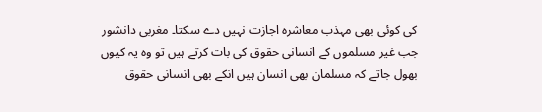کی کوئی بھی مہذب معاشرہ اجازت نہیں دے سکتا۔ مغربی دانشور جب غیر مسلموں کے انسانی حقوق کی بات کرتے ہیں تو وہ یہ کیوں بھول جاتے کہ مسلمان بھی انسان ہیں انکے بھی انسانی حقوق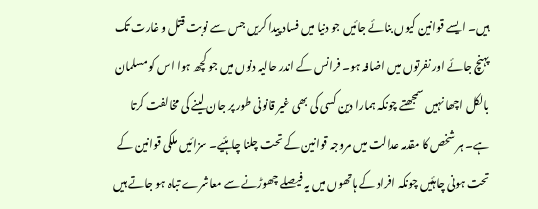ہیں۔ ایسے قوانین کیوں بنائے جائیں جو دنیا میں فساد پیدا کریں جس سے نوبت قتل و غارت تک پہنچ جائے اور نفرتوں میں اضافہ ہو۔ فرانس کے اندر حالیہ دنوں میں جو کچھ ہوا اس کو مسلمان بالکل اچھا نہیں سمجھتے چونکہ ہمارا دین کسی کی بھی غیر قانونی طور پر جان لینے کی مخالفت کرتا ہے۔ ہر شخص کا مقدمہ عدالت میں مروجہ قوانین کے تحت چلنا چاہئیے۔ سزائیں ملکی قوانین کے تحت ہونی چاہئیں چونکہ افراد کے ہاتھوں میں یہ فیصلے چھوڑنے سے معاشرے تباہ ہو جاتے ہیں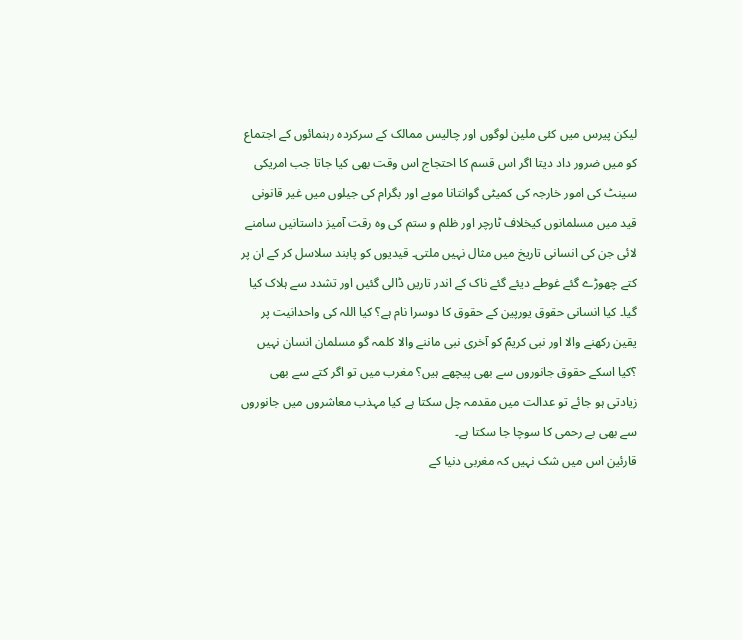لیکن پیرس میں کئی ملین لوگوں اور چالیس ممالک کے سرکردہ رہنمائوں کے اجتماع کو میں ضرور داد دیتا اگر اس قسم کا احتجاج اس وقت بھی کیا جاتا جب امریکی سینٹ کی امور خارجہ کی کمیٹی گوانتانا موبے اور بگرام کی جیلوں میں غیر قانونی قید میں مسلمانوں کیخلاف ٹارچر اور ظلم و ستم کی وہ رقت آمیز داستانیں سامنے لائی جن کی انسانی تاریخ میں مثال نہیں ملتی۔ قیدیوں کو پابند سلاسل کر کے ان پر کتے چھوڑے گئے غوطے دیئے گئے ناک کے اندر تاریں ڈالی گئیں اور تشدد سے ہلاک کیا گیا۔ کیا انسانی حقوق یورپین کے حقوق کا دوسرا نام ہے؟ کیا اللہ کی واحدانیت پر یقین رکھنے والا اور نبی کریمؐ کو آخری نبی ماننے والا کلمہ گو مسلمان انسان نہیں ؟کیا اسکے حقوق جانوروں سے بھی پیچھے ہیں؟ مغرب میں تو اگر کتے سے بھی زیادتی ہو جائے تو عدالت میں مقدمہ چل سکتا ہے کیا مہذب معاشروں میں جانوروں سے بھی بے رحمی کا سوچا جا سکتا ہے۔
قارئین اس میں شک نہیں کہ مغربی دنیا کے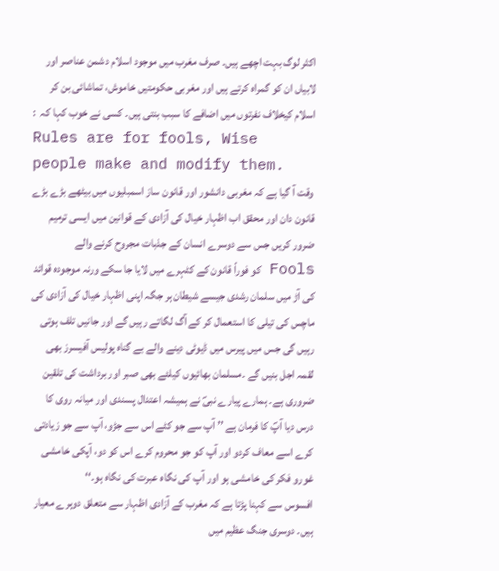اکثر لوگ بہت اچھے ہیں۔ صرف مغرب میں موجود اسلام دشمن عناصر اور لابیاں ان کو گمراہ کرتے ہیں اور مغربی حکومتیں خاموش، تماشائی بن کر اسلام کیخلاف نفرتوں میں اضافے کا سبب بنتی ہیں۔ کسی نے خوب کہا کہ  :
Rules are for fools, Wise people make and modify them.
 وقت آ گیا ہے کہ مغربی دانشور اور قانون ساز اسمبلیوں میں بیٹھے بڑے بڑے قانون دان اور محقق اب اظہار خیال کی آزادی کے قوانین میں ایسی ترمیم ضرور کریں جس سے دوسرے انسان کے جذبات مجروح کرنے والے Fools کو فوراً قانون کے کٹہرے میں لایا جا سکے ورنہ موجودہ قوائد کی آڑ میں سلمان رشدی جیسے شیطان ہر جگہ اپنی اظہار خیال کی آزادی کی ماچس کی تیلی کا استعمال کر کے آگ لگاتے رہیں گے اور جانیں تلف ہوتی رہیں گی جس میں پیرس میں ڈیوٹی دینے والے بے گناہ پولیس آفیسرز بھی لقمہ اجل بنیں گے ۔مسلمان بھائیوں کیلئے بھی صبر اور برداشت کی تلقین ضروری ہے۔ ہمارے پیارے نبیؐ نے ہمیشہ اعتدال پسندی اور میانہ روی کا درس دیا آپؐ کا فرمان ہے ’’ آپ سے جو کٹے اس سے جڑو، آپ سے جو زیادتی کرے اسے معاف کردو اور آپ کو جو محروم کرے اس کو دو، آپکی خامشی غورو فکر کی خامشی ہو اور آپ کی نگاہ عبرت کی نگاہ ہو۔‘‘
افسوس سے کہنا پڑتا ہے کہ مغرب کے آزادی اظہار سے متعلق دوہرے معیار ہیں۔ دوسری جنگ عظیم میں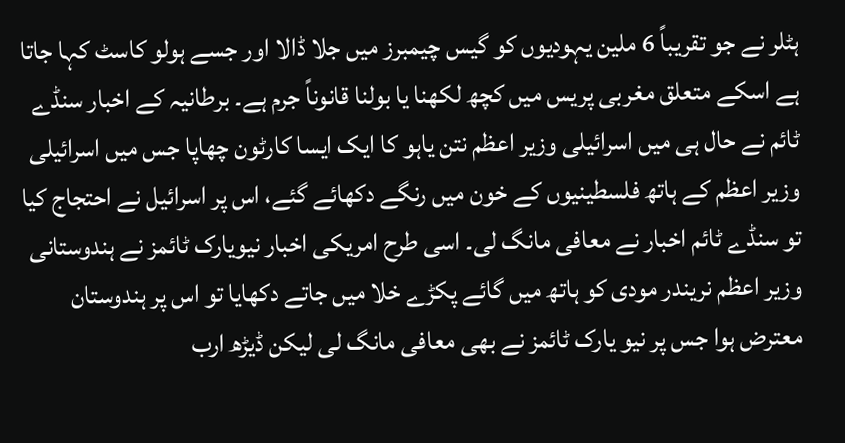ہٹلر نے جو تقریباً 6 ملین یہودیوں کو گیس چیمبرز میں جلا ڈالا اور جسے ہولو کاسٹ کہا جاتا ہے اسکے متعلق مغربی پریس میں کچھ لکھنا یا بولنا قانوناً جرم ہے۔ برطانیہ کے اخبار سنڈے ٹائم نے حال ہی میں اسرائیلی وزیر اعظم نتن یاہو کا ایک ایسا کارٹون چھاپا جس میں اسرائیلی وزیر اعظم کے ہاتھ فلسطینیوں کے خون میں رنگے دکھائے گئے، اس پر اسرائیل نے احتجاج کیا تو سنڈے ٹائم اخبار نے معافی مانگ لی۔ اسی طرح امریکی اخبار نیویارک ٹائمز نے ہندوستانی وزیر اعظم نریندر مودی کو ہاتھ میں گائے پکڑے خلا میں جاتے دکھایا تو اس پر ہندوستان معترض ہوا جس پر نیو یارک ٹائمز نے بھی معافی مانگ لی لیکن ڈیڑھ ارب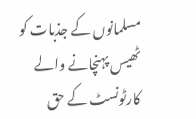مسلمانوں کے جذبات کو ٹھیس پہنچانے والے کارٹونسٹ کے حق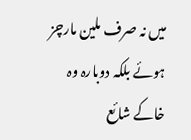میں نہ صرف ملین مارچز ہوئے بلکہ دوبارہ وہ خاکے شائع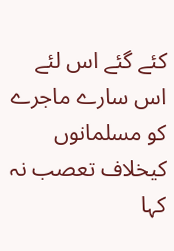کئے گئے اس لئے اس سارے ماجرے کو مسلمانوں کیخلاف تعصب نہ کہا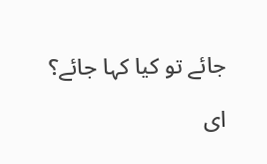جائے تو کیا کہا جائے؟

ای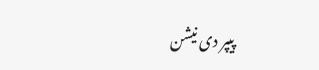پیپر دی نیشن